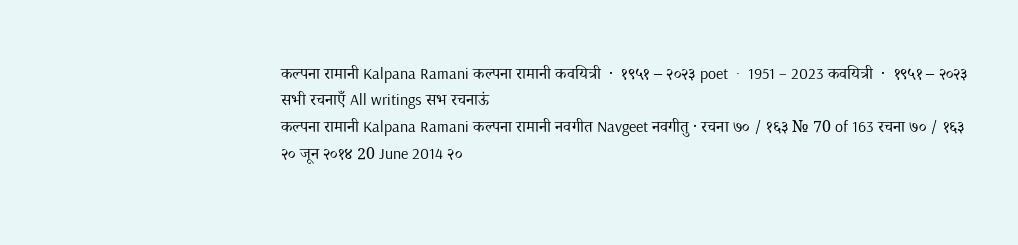कल्पना रामानी Kalpana Ramani कल्पना रामानी कवयित्री  ·  १९५१ – २०२३ poet  ·  1951 – 2023 कवयित्री  ·  १९५१ – २०२३
सभी रचनाएँ All writings सभ रचनाऊं
कल्पना रामानी Kalpana Ramani कल्पना रामानी नवगीत Navgeet नवगीतु · रचना ७० / १६३ № 70 of 163 रचना ७० / १६३
२० जून २०१४ 20 June 2014 २०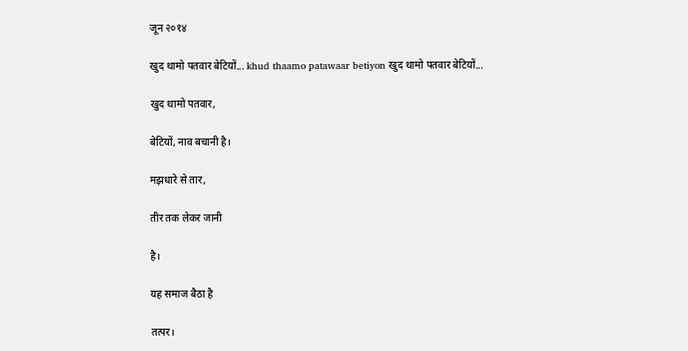जून २०१४

खुद थामो पतवार बेटियों... khud thaamo patawaar betiyon खुद थामो पतवार बेटियों...

खुद थामो पतवार,

बेटियों, नाव बचानी है।

मझधारे से तार,

तीर तक लेकर जानी

है।

यह समाज बैठा है

तत्पर।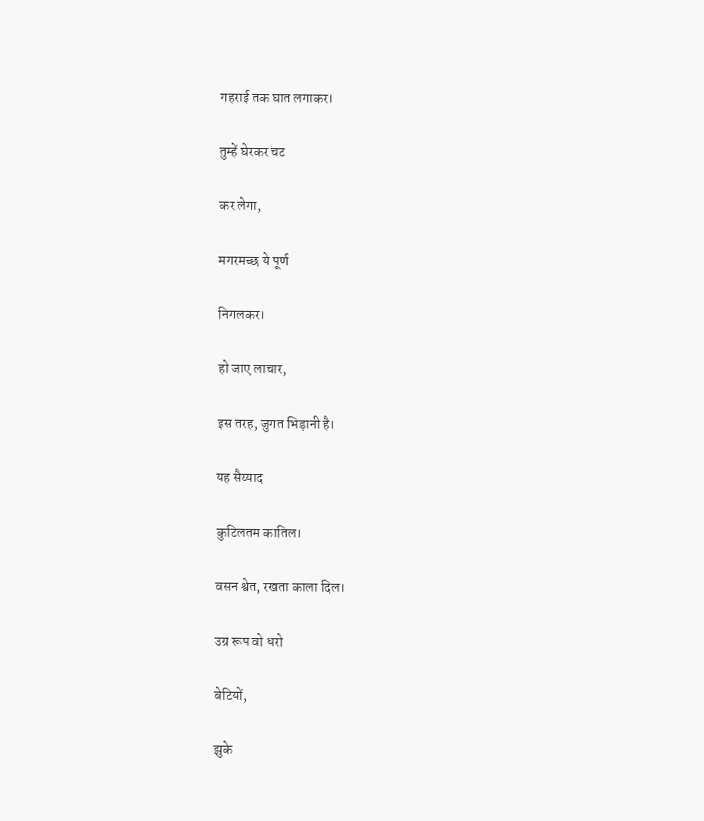गहराई तक घात लगाकर।

तुम्हें घेरकर चट

कर लेगा,

मगरमच्छ ये पूर्ण

निगलकर।

हो जाए लाचार,

इस तरह, जुगत भिड़ानी है।

यह सैय्याद

कुटिलतम कातिल।

वसन श्वेत, रखता काला दिल।

उग्र रूप वो धरो

बेटियों,

झुके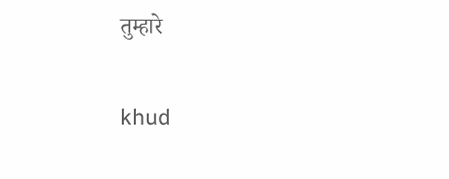तुम्हारे

khud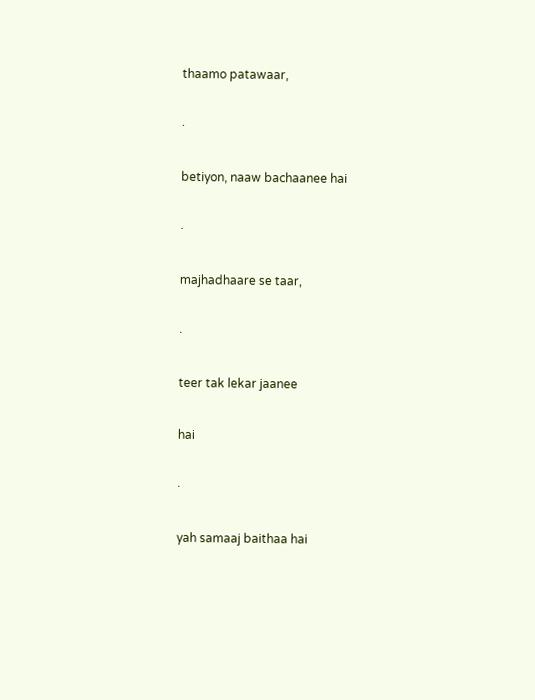thaamo patawaar,

·

betiyon, naaw bachaanee hai

·

majhadhaare se taar,

·

teer tak lekar jaanee

hai

·

yah samaaj baithaa hai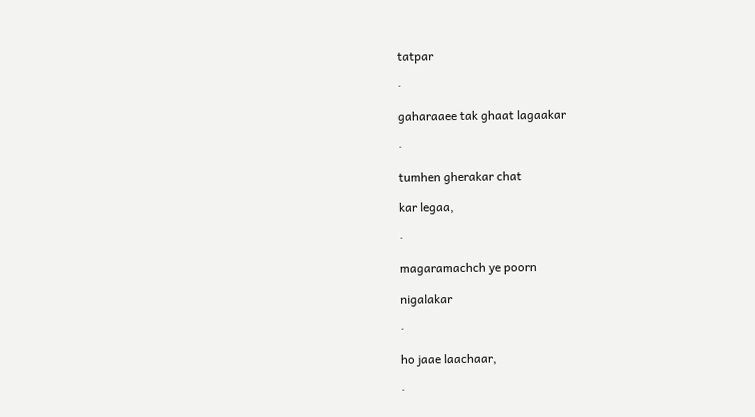tatpar

·

gaharaaee tak ghaat lagaakar

·

tumhen gherakar chat

kar legaa,

·

magaramachch ye poorn

nigalakar

·

ho jaae laachaar,

·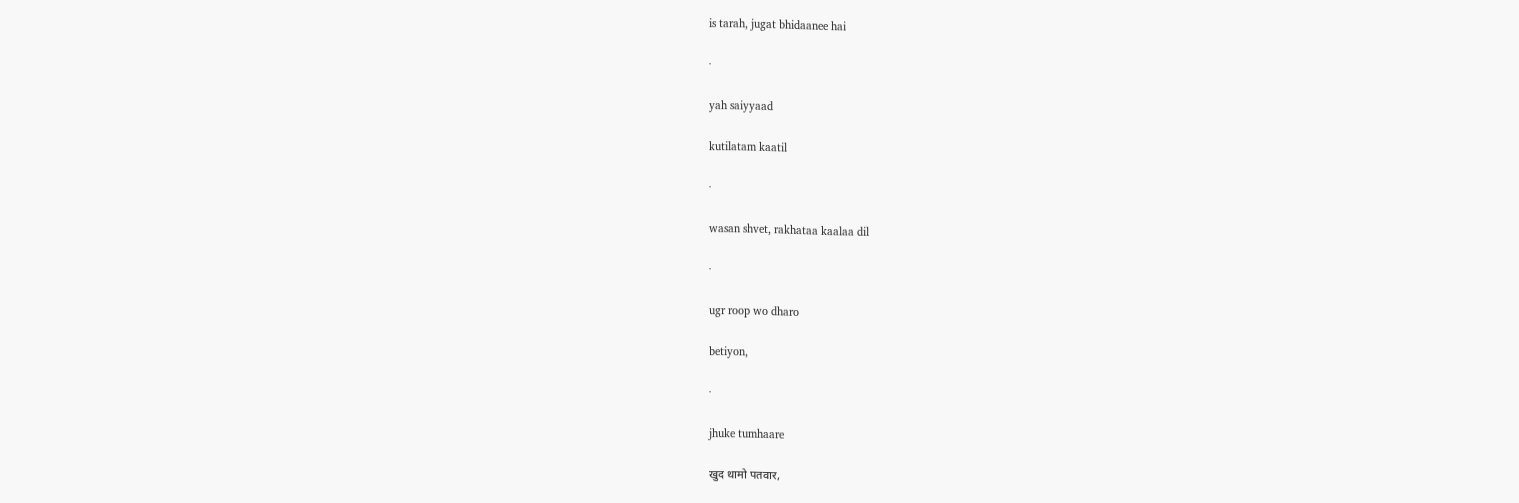is tarah, jugat bhidaanee hai

·

yah saiyyaad

kutilatam kaatil

·

wasan shvet, rakhataa kaalaa dil

·

ugr roop wo dharo

betiyon,

·

jhuke tumhaare

खुद थामो पतवार,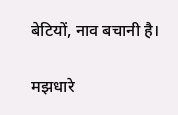बेटियों, नाव बचानी है।

मझधारे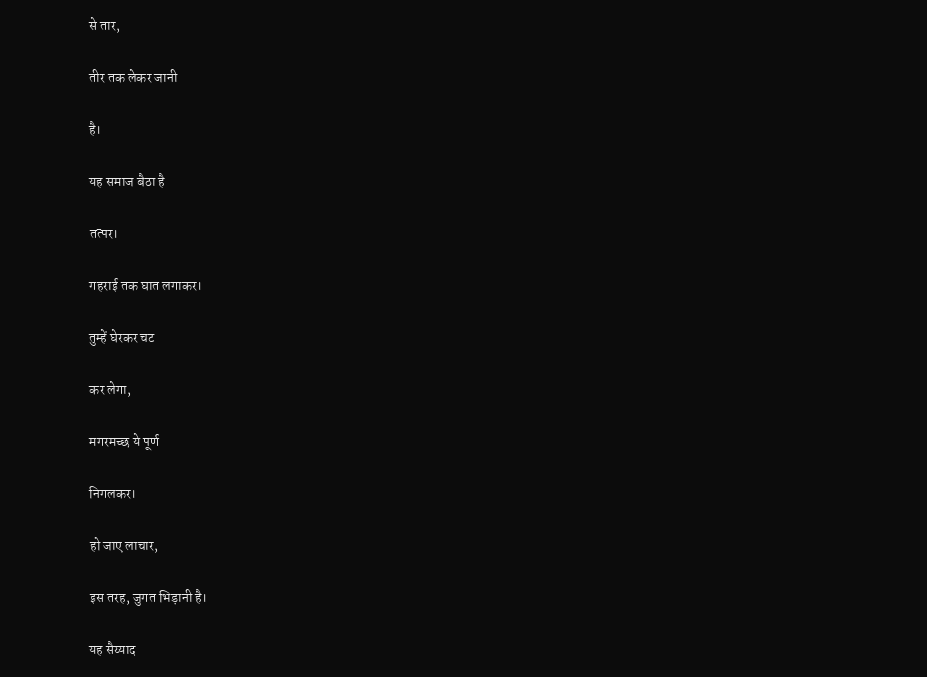से तार,

तीर तक लेकर जानी

है।

यह समाज बैठा है

तत्पर।

गहराई तक घात लगाकर।

तुम्हें घेरकर चट

कर लेगा,

मगरमच्छ ये पूर्ण

निगलकर।

हो जाए लाचार,

इस तरह, जुगत भिड़ानी है।

यह सैय्याद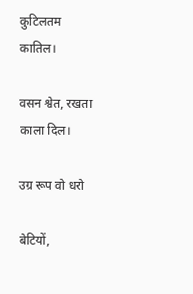कुटिलतम कातिल।

वसन श्वेत, रखता काला दिल।

उग्र रूप वो धरो

बेटियों,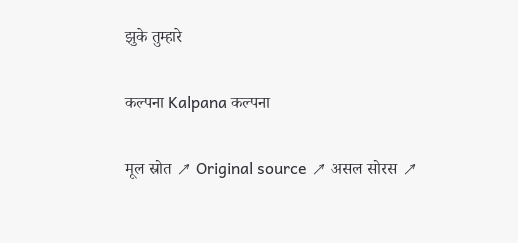झुके तुम्हारे

कल्पना Kalpana कल्पना

मूल स्रोत ↗ Original source ↗ असल सोरस ↗